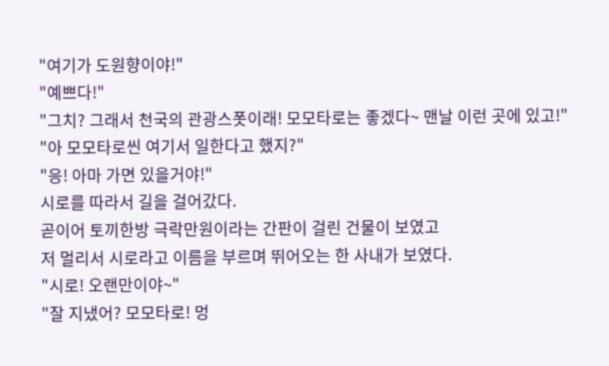"여기가 도원향이야!"
"예쁘다!"
"그치? 그래서 천국의 관광스폿이래! 모모타로는 좋겠다~ 맨날 이런 곳에 있고!"
"아 모모타로씬 여기서 일한다고 했지?"
"응! 아마 가면 있을거야!"
시로를 따라서 길을 걸어갔다.
곧이어 토끼한방 극락만원이라는 간판이 걸린 건물이 보였고
저 멀리서 시로라고 이름을 부르며 뛰어오는 한 사내가 보였다.
"시로! 오랜만이야~"
"잘 지냈어? 모모타로! 멍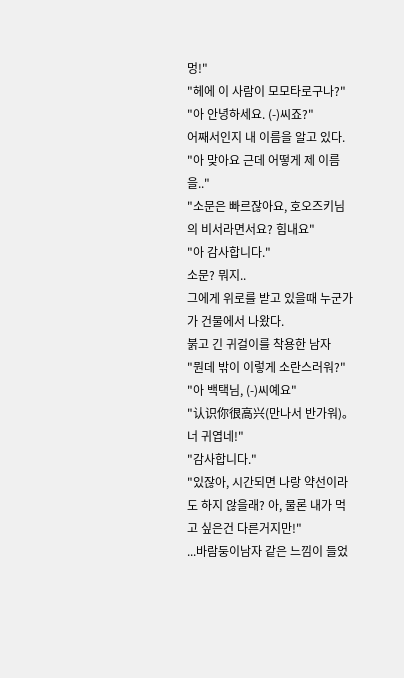멍!"
"헤에 이 사람이 모모타로구나?"
"아 안녕하세요. (-)씨죠?"
어째서인지 내 이름을 알고 있다.
"아 맞아요 근데 어떻게 제 이름을.."
"소문은 빠르잖아요, 호오즈키님의 비서라면서요? 힘내요"
"아 감사합니다."
소문? 뭐지..
그에게 위로를 받고 있을때 누군가가 건물에서 나왔다.
붉고 긴 귀걸이를 착용한 남자
"뭔데 밖이 이렇게 소란스러워?"
"아 백택님, (-)씨예요"
"认识你很高兴(만나서 반가워)。 너 귀엽네!"
"감사합니다."
"있잖아, 시간되면 나랑 약선이라도 하지 않을래? 아, 물론 내가 먹고 싶은건 다른거지만!"
...바람둥이남자 같은 느낌이 들었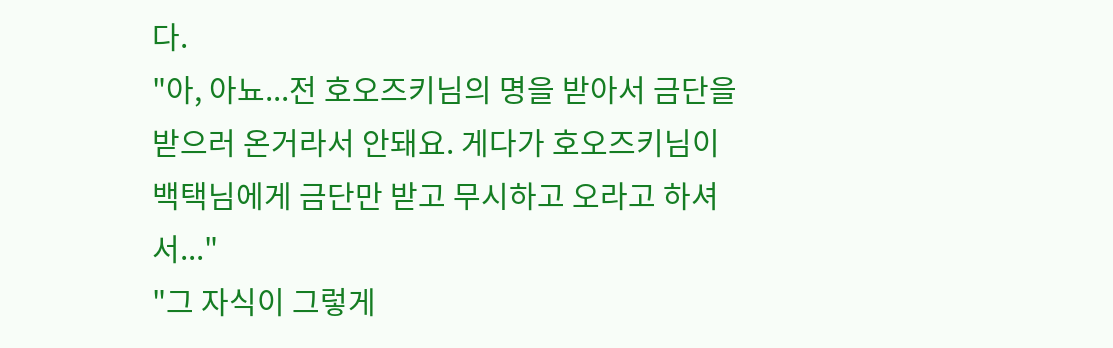다.
"아, 아뇨...전 호오즈키님의 명을 받아서 금단을 받으러 온거라서 안돼요. 게다가 호오즈키님이 백택님에게 금단만 받고 무시하고 오라고 하셔서..."
"그 자식이 그렇게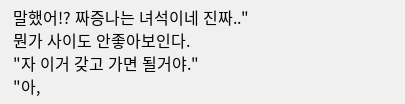말했어!? 짜증나는 녀석이네 진짜.."
뭔가 사이도 안좋아보인다.
"자 이거 갖고 가면 될거야."
"아,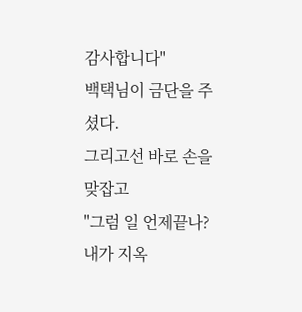감사합니다"
백택님이 금단을 주셨다.
그리고선 바로 손을 맞잡고
"그럼 일 언제끝나? 내가 지옥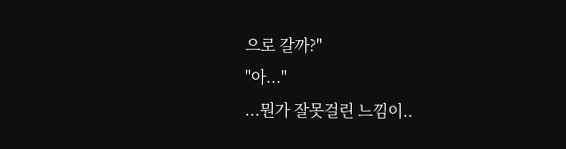으로 갈까?"
"아..."
...뭔가 잘못걸린 느낌이..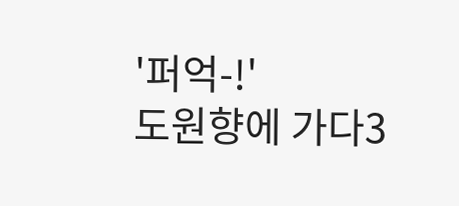'퍼억-!'
도원향에 가다3